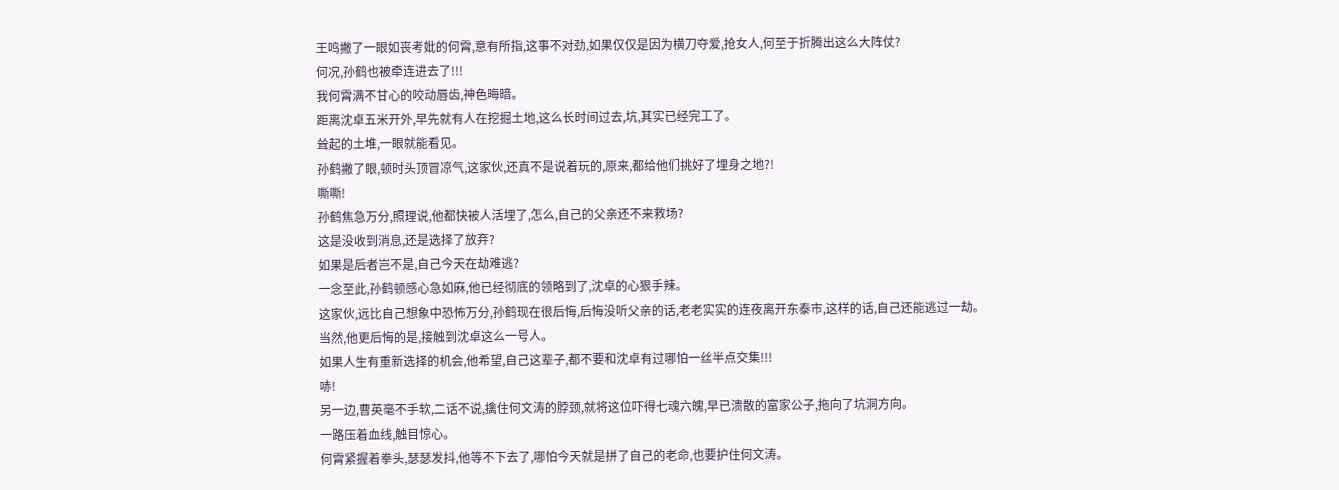王鸣撇了一眼如丧考妣的何霄,意有所指,这事不对劲,如果仅仅是因为横刀夺爱,抢女人,何至于折腾出这么大阵仗?
何况,孙鹤也被牵连进去了!!!
我何霄满不甘心的咬动唇齿,神色晦暗。
距离沈卓五米开外,早先就有人在挖掘土地,这么长时间过去,坑,其实已经完工了。
耸起的土堆,一眼就能看见。
孙鹤撇了眼,顿时头顶冒凉气,这家伙,还真不是说着玩的,原来,都给他们挑好了埋身之地?!
嘶嘶!
孙鹤焦急万分,照理说,他都快被人活埋了,怎么,自己的父亲还不来救场?
这是没收到消息,还是选择了放弃?
如果是后者岂不是,自己今天在劫难逃?
一念至此,孙鹤顿感心急如麻,他已经彻底的领略到了,沈卓的心狠手辣。
这家伙,远比自己想象中恐怖万分,孙鹤现在很后悔,后悔没听父亲的话,老老实实的连夜离开东泰市,这样的话,自己还能逃过一劫。
当然,他更后悔的是,接触到沈卓这么一号人。
如果人生有重新选择的机会,他希望,自己这辈子,都不要和沈卓有过哪怕一丝半点交集!!!
哧!
另一边,曹英毫不手软,二话不说,擒住何文涛的脖颈,就将这位吓得七魂六魄,早已溃散的富家公子,拖向了坑洞方向。
一路压着血线,触目惊心。
何霄紧握着拳头,瑟瑟发抖,他等不下去了,哪怕今天就是拼了自己的老命,也要护住何文涛。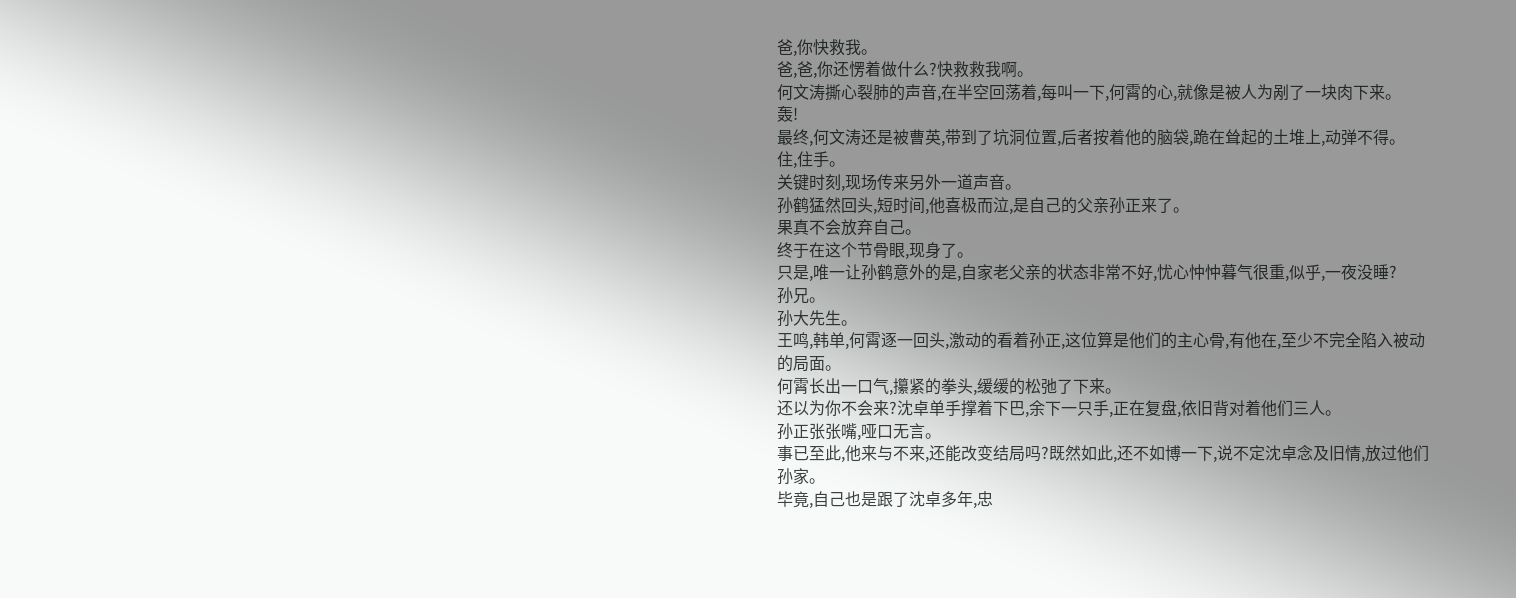爸,你快救我。
爸,爸,你还愣着做什么?快救救我啊。
何文涛撕心裂肺的声音,在半空回荡着,每叫一下,何霄的心,就像是被人为剐了一块肉下来。
轰!
最终,何文涛还是被曹英,带到了坑洞位置,后者按着他的脑袋,跪在耸起的土堆上,动弹不得。
住,住手。
关键时刻,现场传来另外一道声音。
孙鹤猛然回头,短时间,他喜极而泣,是自己的父亲孙正来了。
果真不会放弃自己。
终于在这个节骨眼,现身了。
只是,唯一让孙鹤意外的是,自家老父亲的状态非常不好,忧心忡忡暮气很重,似乎,一夜没睡?
孙兄。
孙大先生。
王鸣,韩单,何霄逐一回头,激动的看着孙正,这位算是他们的主心骨,有他在,至少不完全陷入被动的局面。
何霄长出一口气,攥紧的拳头,缓缓的松弛了下来。
还以为你不会来?沈卓单手撑着下巴,余下一只手,正在复盘,依旧背对着他们三人。
孙正张张嘴,哑口无言。
事已至此,他来与不来,还能改变结局吗?既然如此,还不如博一下,说不定沈卓念及旧情,放过他们孙家。
毕竟,自己也是跟了沈卓多年,忠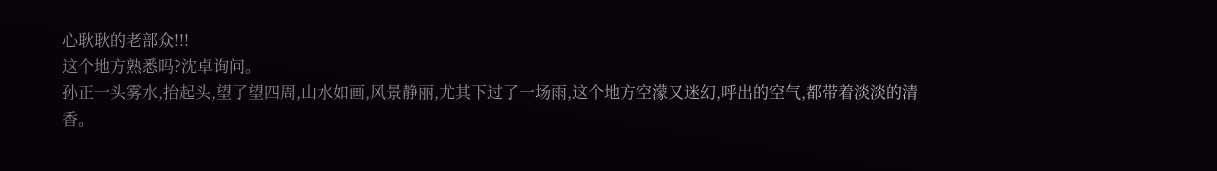心耿耿的老部众!!!
这个地方熟悉吗?沈卓询问。
孙正一头雾水,抬起头,望了望四周,山水如画,风景静丽,尤其下过了一场雨,这个地方空濛又迷幻,呼出的空气,都带着淡淡的清香。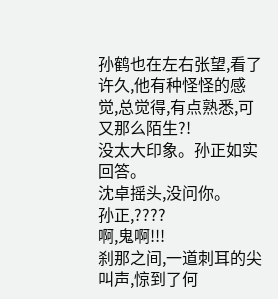孙鹤也在左右张望,看了许久,他有种怪怪的感觉,总觉得,有点熟悉,可又那么陌生?!
没太大印象。孙正如实回答。
沈卓摇头,没问你。
孙正,????
啊,鬼啊!!!
刹那之间,一道刺耳的尖叫声,惊到了何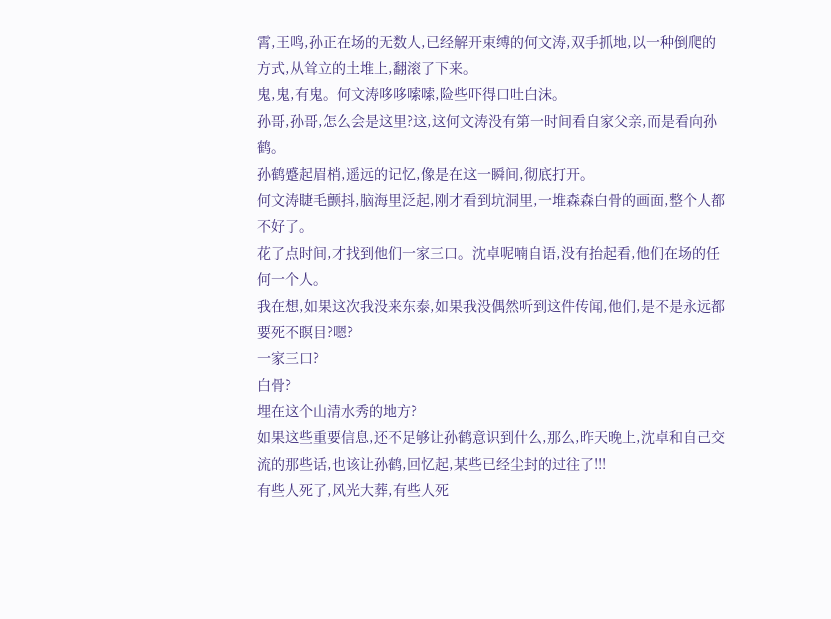霄,王鸣,孙正在场的无数人,已经解开束缚的何文涛,双手抓地,以一种倒爬的方式,从耸立的土堆上,翻滚了下来。
鬼,鬼,有鬼。何文涛哆哆嗦嗦,险些吓得口吐白沫。
孙哥,孙哥,怎么会是这里?这,这何文涛没有第一时间看自家父亲,而是看向孙鹤。
孙鹤蹙起眉梢,遥远的记忆,像是在这一瞬间,彻底打开。
何文涛睫毛颤抖,脑海里泛起,刚才看到坑洞里,一堆森森白骨的画面,整个人都不好了。
花了点时间,才找到他们一家三口。沈卓呢喃自语,没有抬起看,他们在场的任何一个人。
我在想,如果这次我没来东泰,如果我没偶然听到这件传闻,他们,是不是永远都要死不瞑目?嗯?
一家三口?
白骨?
埋在这个山清水秀的地方?
如果这些重要信息,还不足够让孙鹤意识到什么,那么,昨天晚上,沈卓和自己交流的那些话,也该让孙鹤,回忆起,某些已经尘封的过往了!!!
有些人死了,风光大葬,有些人死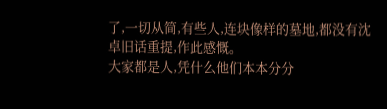了,一切从简,有些人,连块像样的墓地,都没有沈卓旧话重提,作此感慨。
大家都是人,凭什么他们本本分分